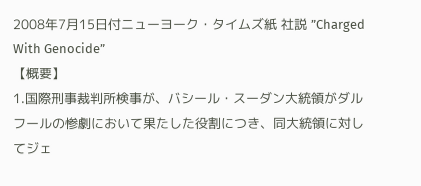2008年7月15日付ニューヨーク・タイムズ紙 社説 ”Charged With Genocide”
【概要】
1.国際刑事裁判所検事が、バシール・スーダン大統領がダルフールの惨劇において果たした役割につき、同大統領に対してジェ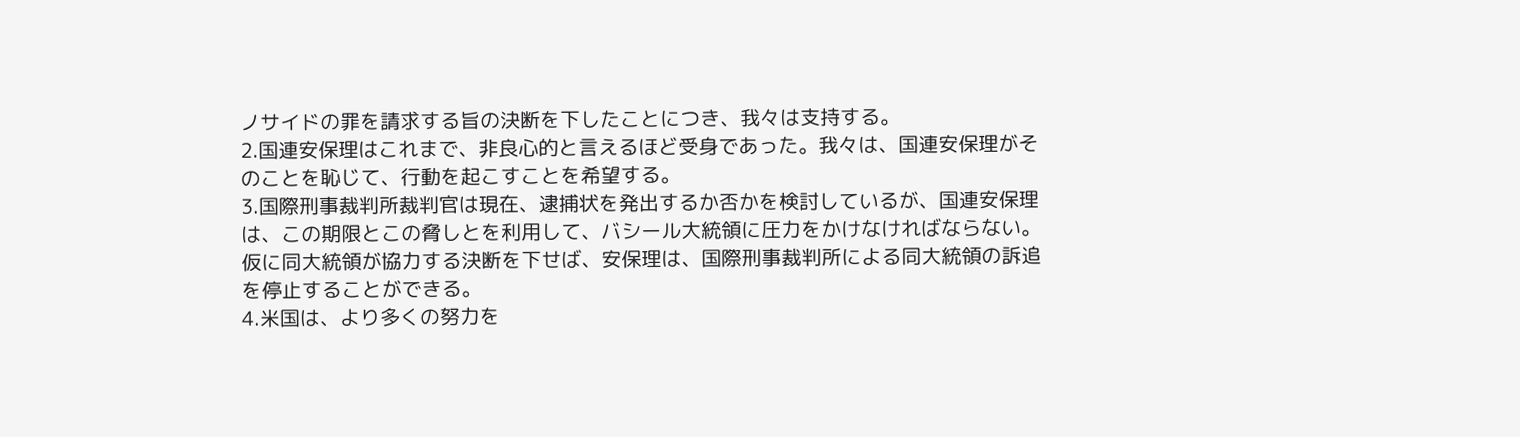ノサイドの罪を請求する旨の決断を下したことにつき、我々は支持する。
2.国連安保理はこれまで、非良心的と言えるほど受身であった。我々は、国連安保理がそのことを恥じて、行動を起こすことを希望する。
3.国際刑事裁判所裁判官は現在、逮捕状を発出するか否かを検討しているが、国連安保理は、この期限とこの脅しとを利用して、バシール大統領に圧力をかけなければならない。仮に同大統領が協力する決断を下せば、安保理は、国際刑事裁判所による同大統領の訴追を停止することができる。
4.米国は、より多くの努力を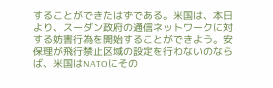することができたはずである。米国は、本日より、スーダン政府の通信ネットワークに対する妨害行為を開始することができよう。安保理が飛行禁止区域の設定を行わないのならば、米国はNATOにその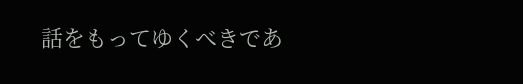話をもってゆくべきであ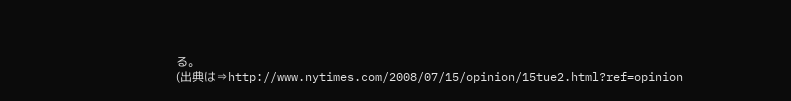る。
(出典は⇒http://www.nytimes.com/2008/07/15/opinion/15tue2.html?ref=opinion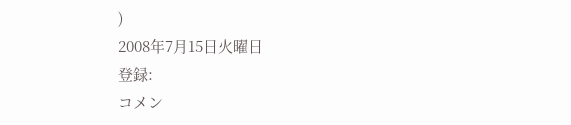)
2008年7月15日火曜日
登録:
コメン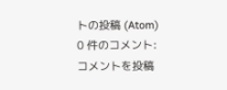トの投稿 (Atom)
0 件のコメント:
コメントを投稿